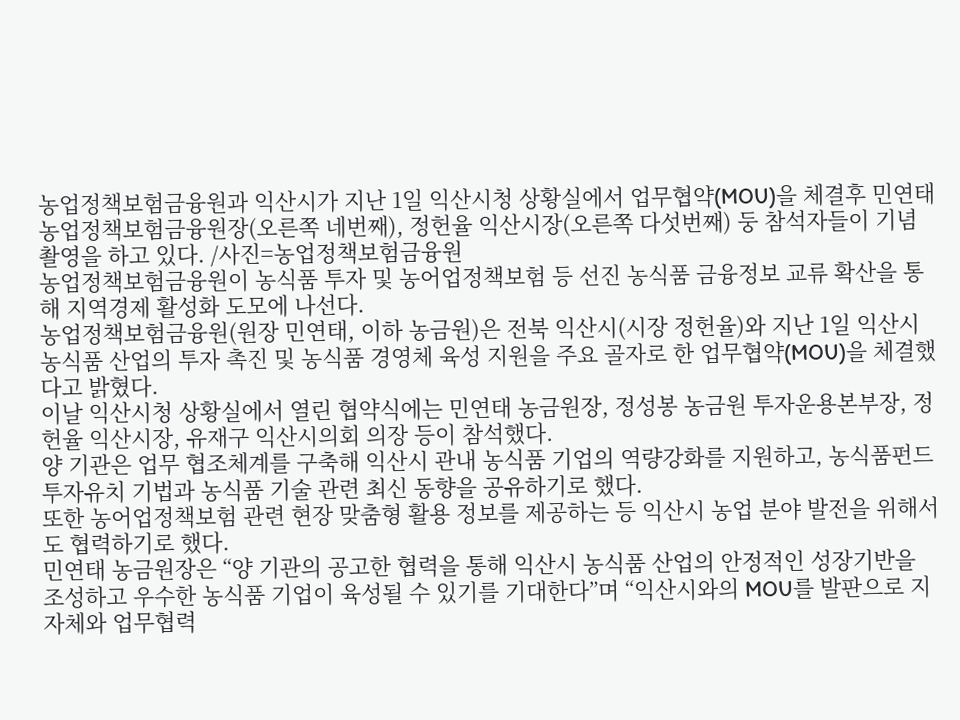농업정책보험금융원과 익산시가 지난 1일 익산시청 상황실에서 업무협약(MOU)을 체결후 민연태 농업정책보험금융원장(오른쪽 네번째), 정헌율 익산시장(오른쪽 다섯번째) 둥 참석자들이 기념촬영을 하고 있다. /사진=농업정책보험금융원
농업정책보험금융원이 농식품 투자 및 농어업정책보험 등 선진 농식품 금융정보 교류 확산을 통해 지역경제 활성화 도모에 나선다.
농업정책보험금융원(원장 민연태, 이하 농금원)은 전북 익산시(시장 정헌율)와 지난 1일 익산시 농식품 산업의 투자 촉진 및 농식품 경영체 육성 지원을 주요 골자로 한 업무협약(MOU)을 체결했다고 밝혔다.
이날 익산시청 상황실에서 열린 협약식에는 민연태 농금원장, 정성봉 농금원 투자운용본부장, 정헌율 익산시장, 유재구 익산시의회 의장 등이 참석했다.
양 기관은 업무 협조체계를 구축해 익산시 관내 농식품 기업의 역량강화를 지원하고, 농식품펀드 투자유치 기법과 농식품 기술 관련 최신 동향을 공유하기로 했다.
또한 농어업정책보험 관련 현장 맞춤형 활용 정보를 제공하는 등 익산시 농업 분야 발전을 위해서도 협력하기로 했다.
민연태 농금원장은 “양 기관의 공고한 협력을 통해 익산시 농식품 산업의 안정적인 성장기반을 조성하고 우수한 농식품 기업이 육성될 수 있기를 기대한다”며 “익산시와의 MOU를 발판으로 지자체와 업무협력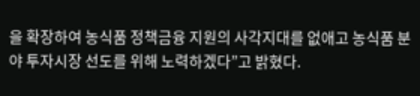을 확장하여 농식품 정책금융 지원의 사각지대를 없애고 농식품 분야 투자시장 선도를 위해 노력하겠다”고 밝혔다.